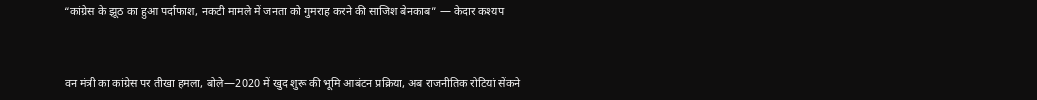“कांग्रेस के झूठ का हुआ पर्दाफाश, नकटी मामले में जनता को गुमराह करने की साजिश बेनकाब” — केदार कश्यप



वन मंत्री का कांग्रेस पर तीखा हमला, बोले—2020 में खुद शुरू की भूमि आबंटन प्रक्रिया, अब राजनीतिक रोटियां सेंकने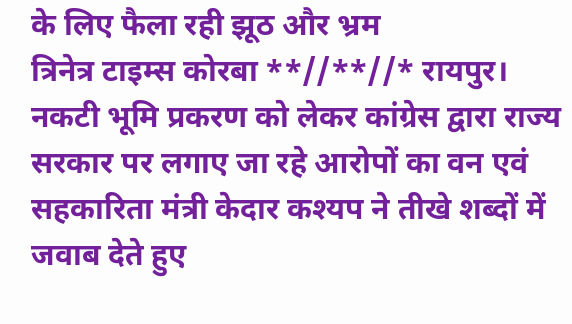के लिए फैला रही झूठ और भ्रम
त्रिनेत्र टाइम्स कोरबा **//**//* रायपुर। नकटी भूमि प्रकरण को लेकर कांग्रेस द्वारा राज्य सरकार पर लगाए जा रहे आरोपों का वन एवं सहकारिता मंत्री केदार कश्यप ने तीखे शब्दों में जवाब देते हुए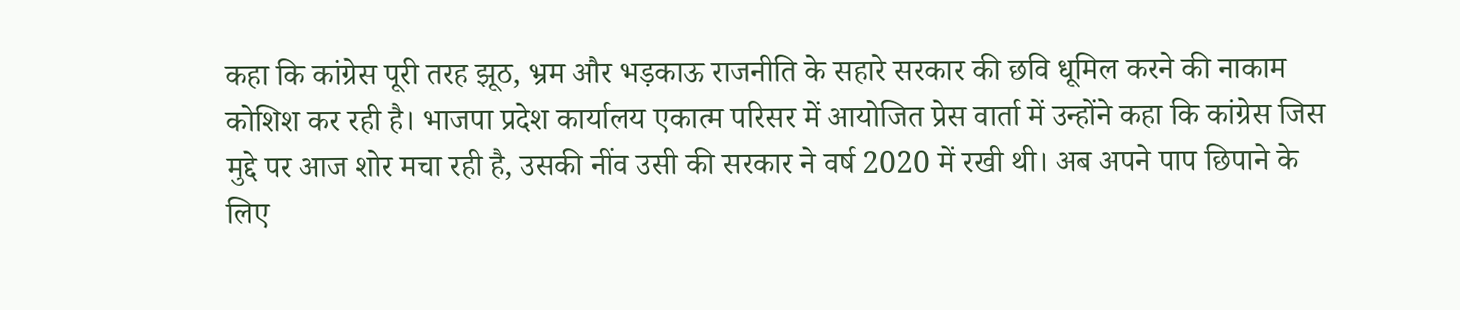कहा कि कांग्रेस पूरी तरह झूठ, भ्रम और भड़काऊ राजनीति के सहारे सरकार की छवि धूमिल करने की नाकाम कोशिश कर रही है। भाजपा प्रदेश कार्यालय एकात्म परिसर में आयोजित प्रेस वार्ता में उन्होंने कहा कि कांग्रेस जिस मुद्दे पर आज शोर मचा रही है, उसकी नींव उसी की सरकार ने वर्ष 2020 में रखी थी। अब अपने पाप छिपाने के लिए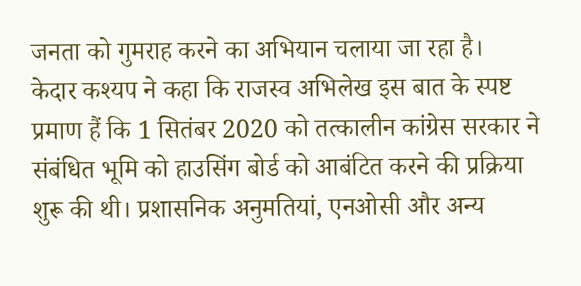जनता को गुमराह करने का अभियान चलाया जा रहा है।
केदार कश्यप ने कहा कि राजस्व अभिलेख इस बात के स्पष्ट प्रमाण हैं कि 1 सितंबर 2020 को तत्कालीन कांग्रेस सरकार ने संबंधित भूमि को हाउसिंग बोर्ड को आबंटित करने की प्रक्रिया शुरू की थी। प्रशासनिक अनुमतियां, एनओसी और अन्य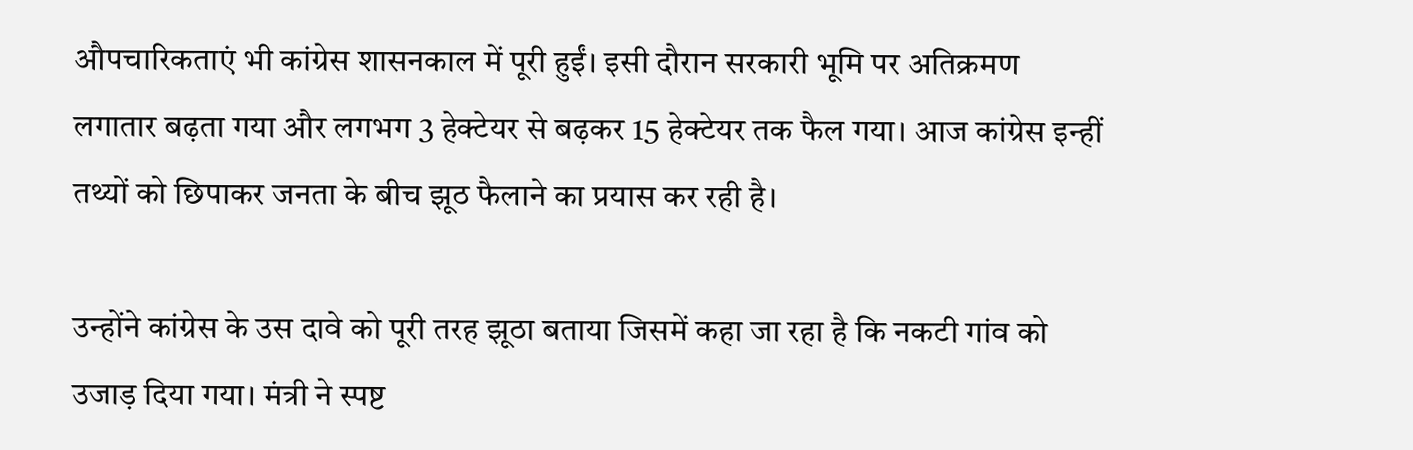औपचारिकताएं भी कांग्रेस शासनकाल में पूरी हुईं। इसी दौरान सरकारी भूमि पर अतिक्रमण लगातार बढ़ता गया और लगभग 3 हेक्टेयर से बढ़कर 15 हेक्टेयर तक फैल गया। आज कांग्रेस इन्हीं तथ्यों को छिपाकर जनता के बीच झूठ फैलाने का प्रयास कर रही है।

उन्होंने कांग्रेस के उस दावे को पूरी तरह झूठा बताया जिसमें कहा जा रहा है कि नकटी गांव को उजाड़ दिया गया। मंत्री ने स्पष्ट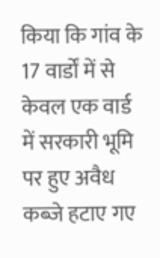किया कि गांव के 17 वार्डों में से केवल एक वार्ड में सरकारी भूमि पर हुए अवैध कब्जे हटाए गए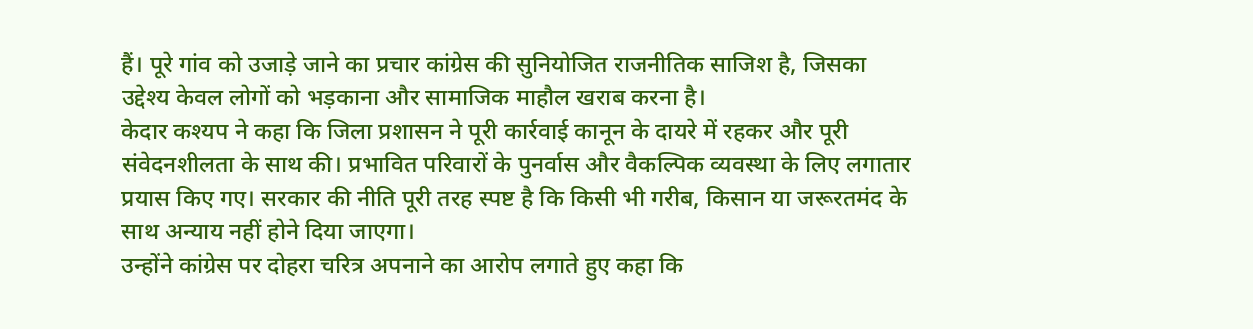हैं। पूरे गांव को उजाड़े जाने का प्रचार कांग्रेस की सुनियोजित राजनीतिक साजिश है, जिसका उद्देश्य केवल लोगों को भड़काना और सामाजिक माहौल खराब करना है।
केदार कश्यप ने कहा कि जिला प्रशासन ने पूरी कार्रवाई कानून के दायरे में रहकर और पूरी संवेदनशीलता के साथ की। प्रभावित परिवारों के पुनर्वास और वैकल्पिक व्यवस्था के लिए लगातार प्रयास किए गए। सरकार की नीति पूरी तरह स्पष्ट है कि किसी भी गरीब, किसान या जरूरतमंद के साथ अन्याय नहीं होने दिया जाएगा।
उन्होंने कांग्रेस पर दोहरा चरित्र अपनाने का आरोप लगाते हुए कहा कि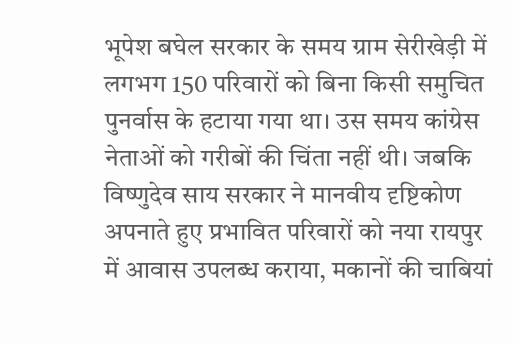भूपेश बघेल सरकार के समय ग्राम सेरीखेड़ी में लगभग 150 परिवारों को बिना किसी समुचित पुनर्वास के हटाया गया था। उस समय कांग्रेस नेताओं को गरीबों की चिंता नहीं थी। जबकि विष्णुदेव साय सरकार ने मानवीय दृष्टिकोण अपनाते हुए प्रभावित परिवारों को नया रायपुर में आवास उपलब्ध कराया, मकानों की चाबियां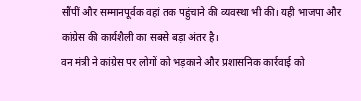सौंपीं और सम्मानपूर्वक वहां तक पहुंचाने की व्यवस्था भी की। यही भाजपा और कांग्रेस की कार्यशैली का सबसे बड़ा अंतर है।
वन मंत्री ने कांग्रेस पर लोगों को भड़काने और प्रशासनिक कार्रवाई को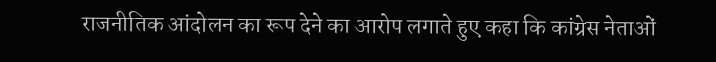राजनीतिक आंदोलन का रूप देने का आरोप लगाते हुए कहा कि कांग्रेस नेताओं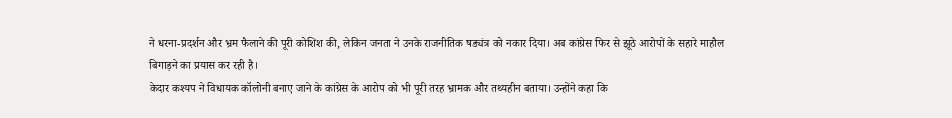ने धरना-प्रदर्शन और भ्रम फैलाने की पूरी कोशिश की, लेकिन जनता ने उनके राजनीतिक षड्यंत्र को नकार दिया। अब कांग्रेस फिर से झूठे आरोपों के सहारे माहौल बिगाड़ने का प्रयास कर रही है।
केदार कश्यप ने विधायक कॉलोनी बनाए जाने के कांग्रेस के आरोप को भी पूरी तरह भ्रामक और तथ्यहीन बताया। उन्होंने कहा कि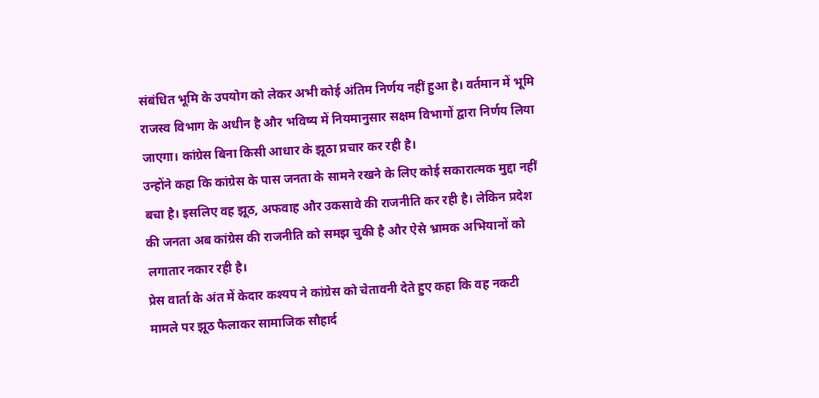संबंधित भूमि के उपयोग को लेकर अभी कोई अंतिम निर्णय नहीं हुआ है। वर्तमान में भूमि राजस्व विभाग के अधीन है और भविष्य में नियमानुसार सक्षम विभागों द्वारा निर्णय लिया जाएगा। कांग्रेस बिना किसी आधार के झूठा प्रचार कर रही है।
उन्होंने कहा कि कांग्रेस के पास जनता के सामने रखने के लिए कोई सकारात्मक मुद्दा नहीं बचा है। इसलिए वह झूठ, अफवाह और उकसावे की राजनीति कर रही है। लेकिन प्रदेश की जनता अब कांग्रेस की राजनीति को समझ चुकी है और ऐसे भ्रामक अभियानों को लगातार नकार रही है।
प्रेस वार्ता के अंत में केदार कश्यप ने कांग्रेस को चेतावनी देते हुए कहा कि वह नकटी मामले पर झूठ फैलाकर सामाजिक सौहार्द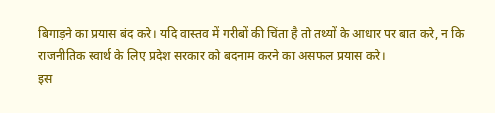बिगाड़ने का प्रयास बंद करे। यदि वास्तव में गरीबों की चिंता है तो तथ्यों के आधार पर बात करे, न कि राजनीतिक स्वार्थ के लिए प्रदेश सरकार को बदनाम करने का असफल प्रयास करे।
इस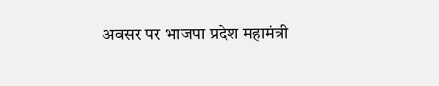अवसर पर भाजपा प्रदेश महामंत्री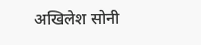अखिलेश सोनी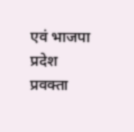एवं भाजपा प्रदेश प्रवक्ता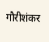गौरीशंकर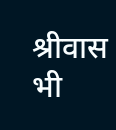श्रीवास भी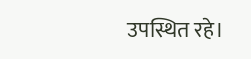उपस्थित रहे।